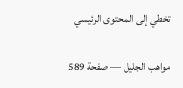تخطي إلى المحتوى الرئيسي

مواهب الجليل — صفحة 589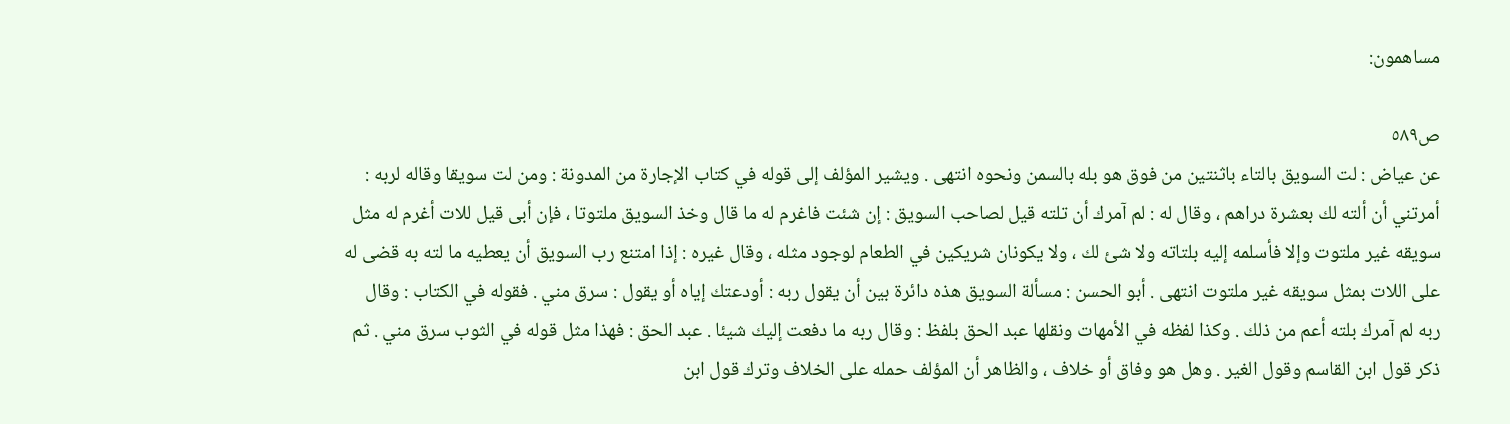مساهمون:

ص٥٨٩
عن عياض : لت السويق بالتاء باثنتين من فوق هو بله بالسمن ونحوه انتهى . ويشير المؤلف إلى قوله في كتاب الإجارة من المدونة : ومن لت سويقا وقاله لربه : أمرتني أن ألته لك بعشرة دراهم ، وقال له : لم آمرك أن تلته قيل لصاحب السويق : إن شئت فاغرم له ما قال وخذ السويق ملتوتا ، فإن أبى قيل للات أغرم له مثل سويقه غير ملتوت وإلا فأسلمه إليه بلتاته ولا شئ لك ، ولا يكونان شريكين في الطعام لوجود مثله ، وقال غيره : إذا امتنع رب السويق أن يعطيه ما لته به قضى له على اللات بمثل سويقه غير ملتوت انتهى . أبو الحسن : مسألة السويق هذه دائرة بين أن يقول ربه : أودعتك إياه أو يقول : سرق مني . فقوله في الكتاب : وقال ربه لم آمرك بلته أعم من ذلك . وكذا لفظه في الأمهات ونقلها عبد الحق بلفظ : وقال ربه ما دفعت إليك شيئا . عبد الحق : فهذا مثل قوله في الثوب سرق مني . ثم ذكر قول ابن القاسم وقول الغير . وهل هو وفاق أو خلاف ، والظاهر أن المؤلف حمله على الخلاف وترك قول ابن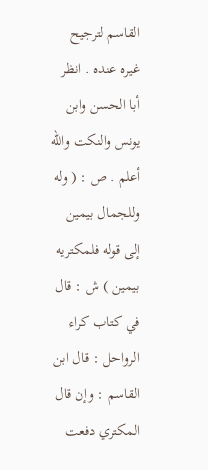القاسم لترجيح غيره عنده . انظر أبا الحسن وابن يونس والنكت والله أعلم . ص : ( وله وللجمال بيمين إلى قوله فلمكتريه بيمين ) ش : قال في كتاب كراء الرواحل : قال ابن القاسم : وإن قال المكتري دفعت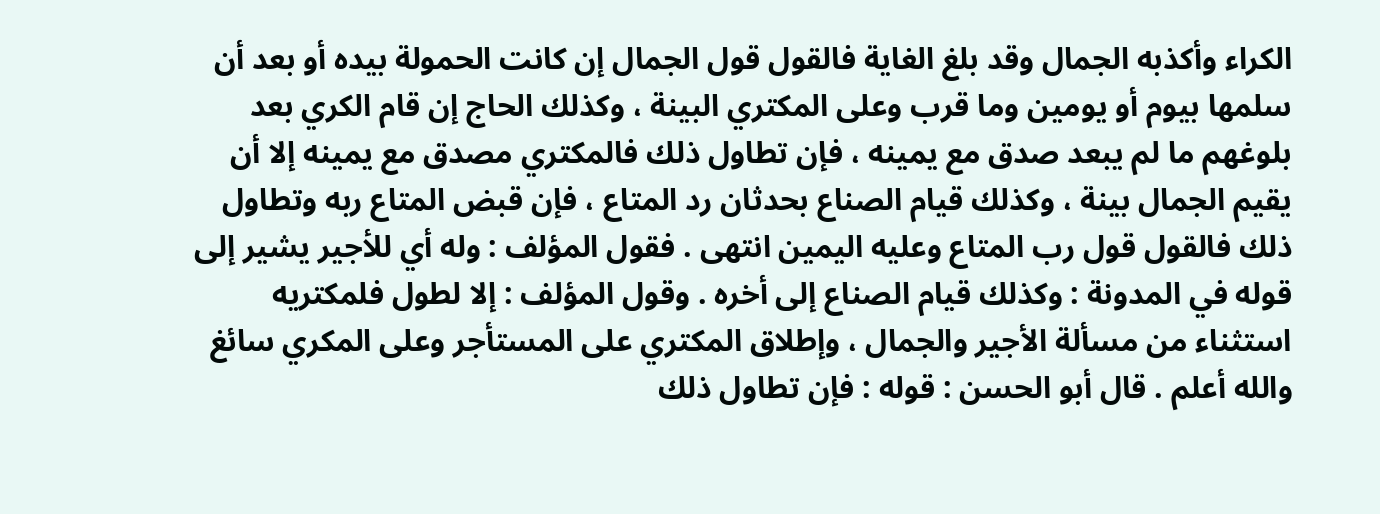الكراء وأكذبه الجمال وقد بلغ الغاية فالقول قول الجمال إن كانت الحمولة بيده أو بعد أن سلمها بيوم أو يومين وما قرب وعلى المكتري البينة ، وكذلك الحاج إن قام الكري بعد بلوغهم ما لم يبعد صدق مع يمينه ، فإن تطاول ذلك فالمكتري مصدق مع يمينه إلا أن يقيم الجمال بينة ، وكذلك قيام الصناع بحدثان رد المتاع ، فإن قبض المتاع ربه وتطاول ذلك فالقول قول رب المتاع وعليه اليمين انتهى . فقول المؤلف : وله أي للأجير يشير إلى قوله في المدونة : وكذلك قيام الصناع إلى أخره . وقول المؤلف : إلا لطول فلمكتريه استثناء من مسألة الأجير والجمال ، وإطلاق المكتري على المستأجر وعلى المكري سائغ والله أعلم . قال أبو الحسن : قوله : فإن تطاول ذلك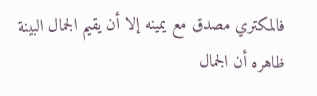فالمكتري مصدق مع يمينه إلا أن يقيم الجمال البينة ظاهره أن الجمال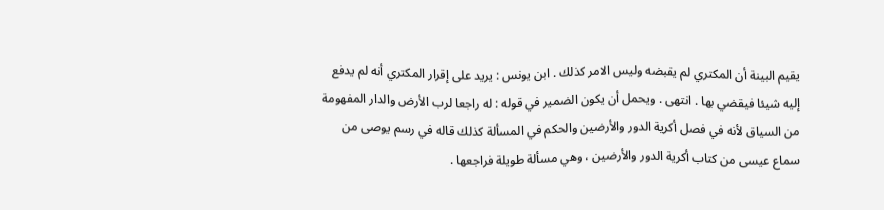يقيم البينة أن المكتري لم يقبضه وليس الامر كذلك . ابن يونس : يريد على إقرار المكتري أنه لم يدفع إليه شيئا فيقضي بها . انتهى . ويحمل أن يكون الضمير في قوله : له راجعا لرب الأرض والدار المفهومة من السياق لأنه في فصل أكرية الدور والأرضين والحكم في المسألة كذلك قاله في رسم يوصى من سماع عيسى من كتاب أكرية الدور والأرضين ، وهي مسألة طويلة فراجعها .